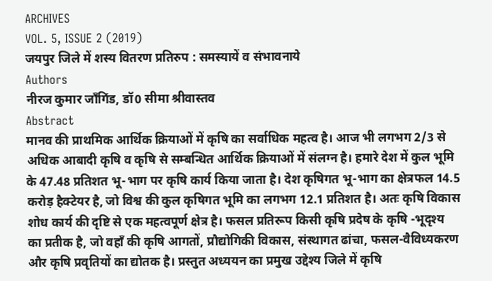ARCHIVES
VOL. 5, ISSUE 2 (2019)
जयपुर जिले में शस्य वितरण प्रतिरुप : समस्यायें व संभावनाये
Authors
नीरज कुमार जाँगिंड, डॉ0 सीमा श्रीवास्तव
Abstract
मानव की प्राथमिक आर्थिक क्रियाओं में कृषि का सर्वाधिक महत्व है। आज भी लगभग 2/3 से अधिक आबादी कृषि व कृषि से सम्बन्धित आर्थिक क्रियाओं में संलग्न है। हमारे देश में कुल भूमि के 47.48 प्रतिशत भू-भाग पर कृषि कार्य किया जाता है। देश कृषिगत भू-भाग का क्षेत्रफल 14.5 करोड़ हैक्टेयर है, जो विश्व की कुल कृषिगत भूमि का लगभग 12.1 प्रतिशत है। अतः कृषि विकास शोध कार्य की दृष्टि से एक महत्वपूर्ण क्षेत्र है। फसल प्रतिरूप किसी कृषि प्रदेष के कृषि -भूदृश्य का प्रतीक है, जो वहाँ की कृषि आगतों, प्रौद्योगिकी विकास, संस्थागत ढांचा, फसल-वैविध्यकरण और कृषि प्रवृतियों का द्योतक है। प्रस्तुत अध्ययन का प्रमुख उद्देश्य जिले में कृषि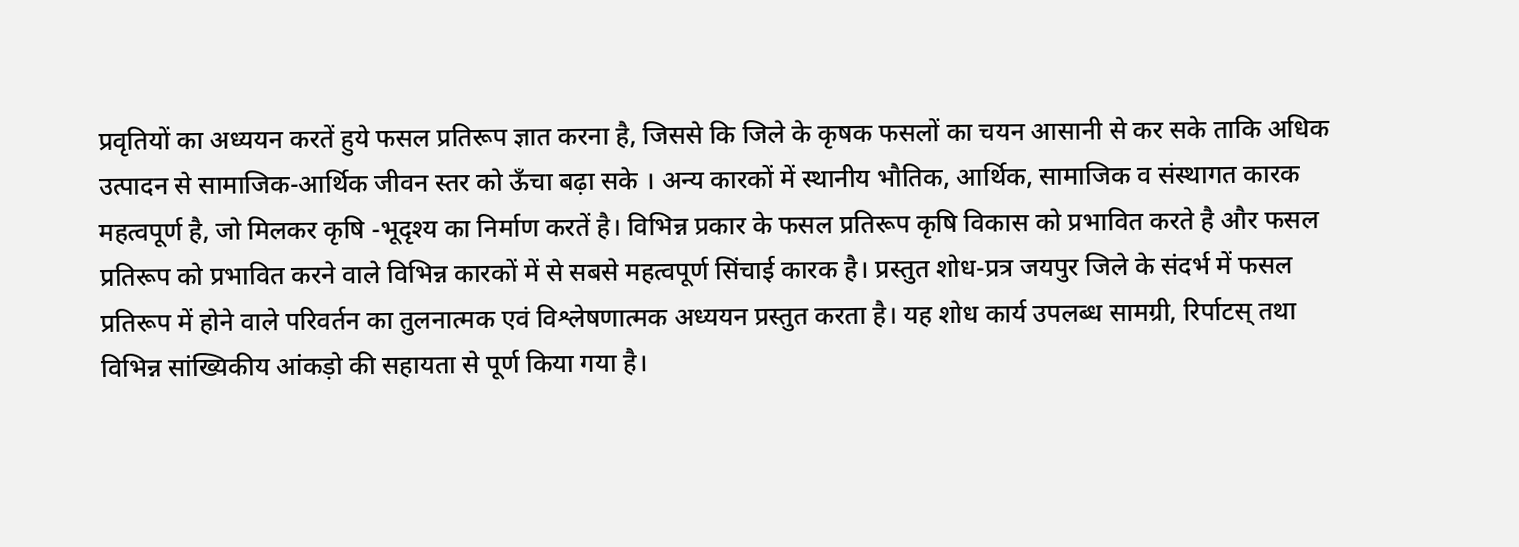प्रवृतियों का अध्ययन करतें हुये फसल प्रतिरूप ज्ञात करना है, जिससे कि जिले के कृषक फसलों का चयन आसानी से कर सके ताकि अधिक उत्पादन से सामाजिक-आर्थिक जीवन स्तर को ऊँचा बढ़ा सके । अन्य कारकों में स्थानीय भौतिक, आर्थिक, सामाजिक व संस्थागत कारक महत्वपूर्ण है, जो मिलकर कृषि -भूदृश्य का निर्माण करतें है। विभिन्न प्रकार के फसल प्रतिरूप कृषि विकास को प्रभावित करते है और फसल प्रतिरूप को प्रभावित करने वाले विभिन्न कारकों में से सबसे महत्वपूर्ण सिंचाई कारक है। प्रस्तुत शोध-प्रत्र जयपुर जिले के संदर्भ में फसल प्रतिरूप में होने वाले परिवर्तन का तुलनात्मक एवं विश्लेषणात्मक अध्ययन प्रस्तुत करता है। यह शोध कार्य उपलब्ध सामग्री, रिर्पाटस् तथा विभिन्न सांख्यिकीय आंकड़ो की सहायता से पूर्ण किया गया है।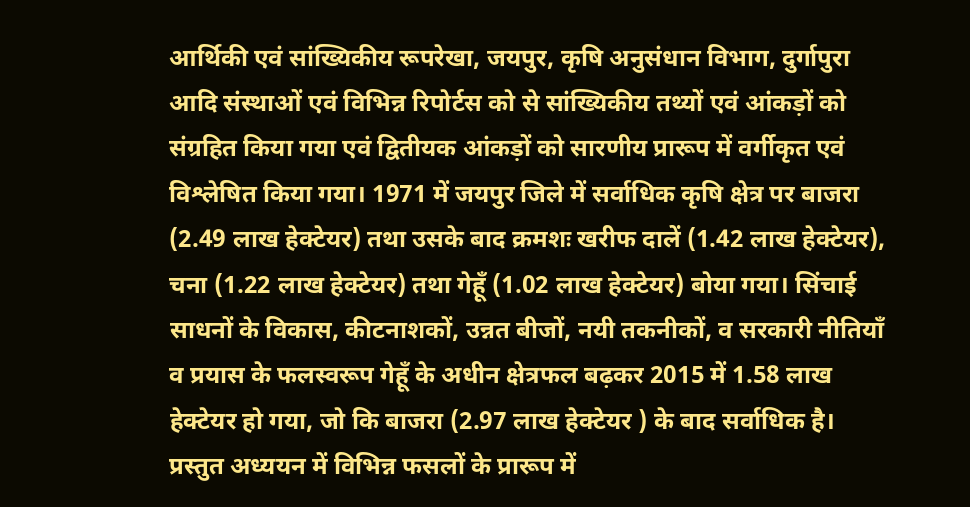आर्थिकी एवं सांख्यिकीय रूपरेखा, जयपुर, कृषि अनुसंधान विभाग, दुर्गापुरा आदि संस्थाओं एवं विभिन्न रिपोर्टस को से सांख्यिकीय तथ्यों एवं आंकड़ों को संग्रहित किया गया एवं द्वितीयक आंकड़ों को सारणीय प्रारूप में वर्गीकृत एवं विश्लेषित किया गया। 1971 में जयपुर जिले में सर्वाधिक कृषि क्षेत्र पर बाजरा (2.49 लाख हेक्टेयर) तथा उसके बाद क्रमशः खरीफ दालें (1.42 लाख हेक्टेयर), चना (1.22 लाख हेक्टेयर) तथा गेहूँ (1.02 लाख हेक्टेयर) बोया गया। सिंचाई साधनों के विकास, कीटनाशकों, उन्नत बीजों, नयी तकनीकों, व सरकारी नीतियाँ व प्रयास के फलस्वरूप गेहूँ के अधीन क्षेत्रफल बढ़कर 2015 में 1.58 लाख हेक्टेयर हो गया, जो कि बाजरा (2.97 लाख हेक्टेयर ) के बाद सर्वाधिक है। प्रस्तुत अध्ययन में विभिन्न फसलों के प्रारूप में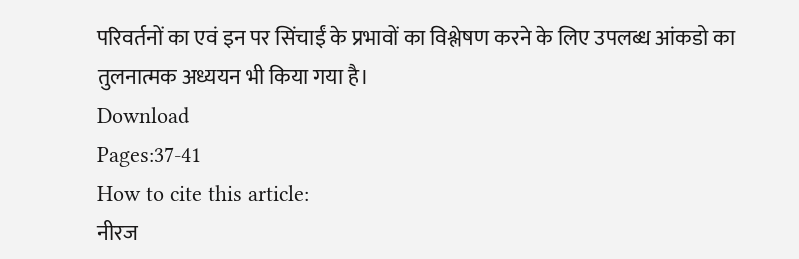परिवर्तनों का एवं इन पर सिंचाईं के प्रभावों का विश्लेषण करने के लिए उपलब्ध आंकडो का तुलनात्मक अध्ययन भी किया गया है।
Download
Pages:37-41
How to cite this article:
नीरज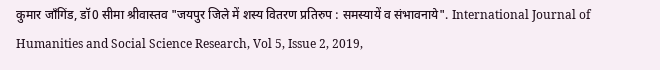कुमार जाँगिंड, डॉ0 सीमा श्रीवास्तव "जयपुर जिले में शस्य वितरण प्रतिरुप : समस्यायें व संभावनाये". International Journal of Humanities and Social Science Research, Vol 5, Issue 2, 2019,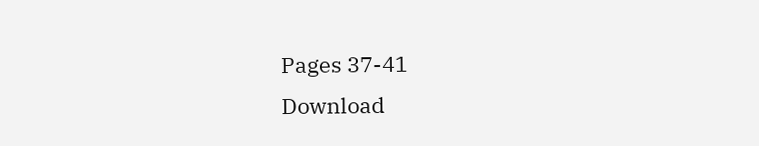Pages 37-41
Download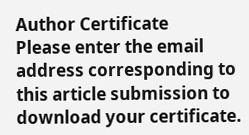Author Certificate
Please enter the email address corresponding to this article submission to download your certificate.